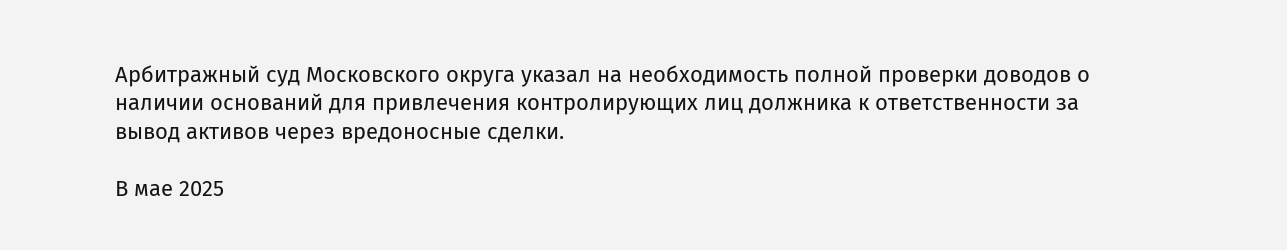Арбитражный суд Московского округа указал на необходимость полной проверки доводов о наличии оснований для привлечения контролирующих лиц должника к ответственности за вывод активов через вредоносные сделки.

В мае 2025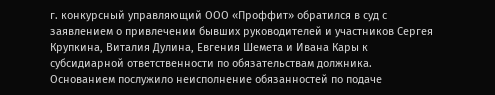г. конкурсный управляющий ООО «Проффит» обратился в суд с заявлением о привлечении бывших руководителей и участников Сергея Крупкина, Виталия Дулина, Евгения Шемета и Ивана Кары к субсидиарной ответственности по обязательствам должника. Основанием послужило неисполнение обязанностей по подаче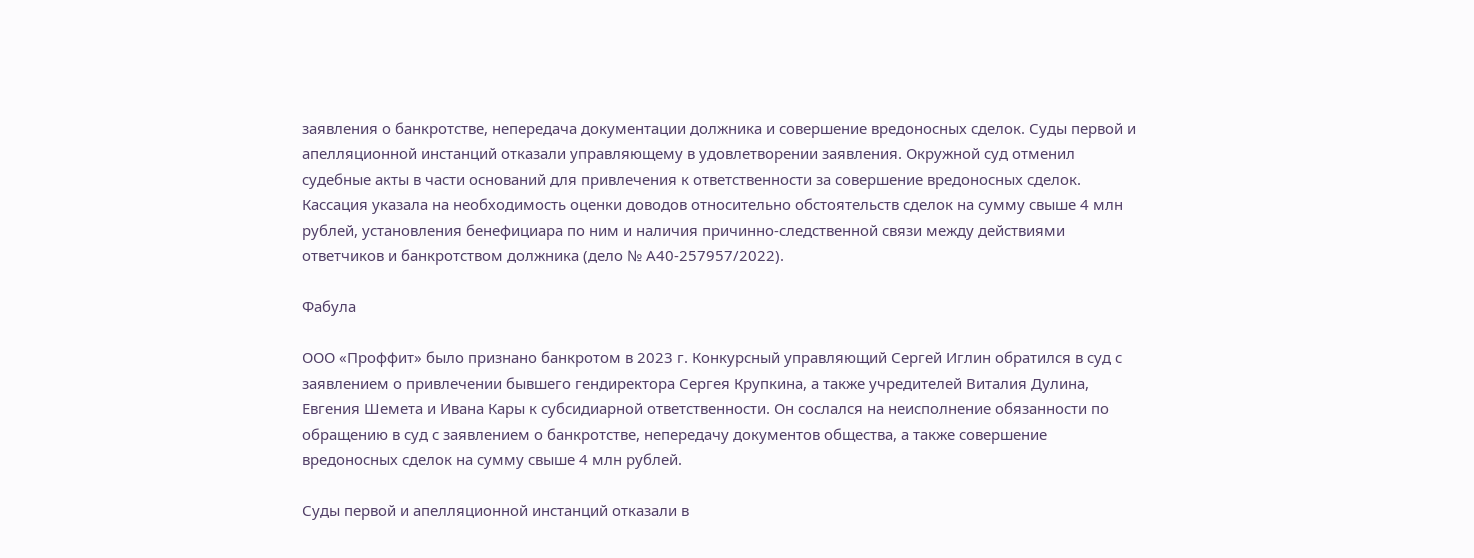заявления о банкротстве, непередача документации должника и совершение вредоносных сделок. Суды первой и апелляционной инстанций отказали управляющему в удовлетворении заявления. Окружной суд отменил судебные акты в части оснований для привлечения к ответственности за совершение вредоносных сделок. Кассация указала на необходимость оценки доводов относительно обстоятельств сделок на сумму свыше 4 млн рублей, установления бенефициара по ним и наличия причинно-следственной связи между действиями ответчиков и банкротством должника (дело № А40-257957/2022).

Фабула

ООО «Проффит» было признано банкротом в 2023 г. Конкурсный управляющий Сергей Иглин обратился в суд с заявлением о привлечении бывшего гендиректора Сергея Крупкина, а также учредителей Виталия Дулина, Евгения Шемета и Ивана Кары к субсидиарной ответственности. Он сослался на неисполнение обязанности по обращению в суд с заявлением о банкротстве, непередачу документов общества, а также совершение вредоносных сделок на сумму свыше 4 млн рублей.

Суды первой и апелляционной инстанций отказали в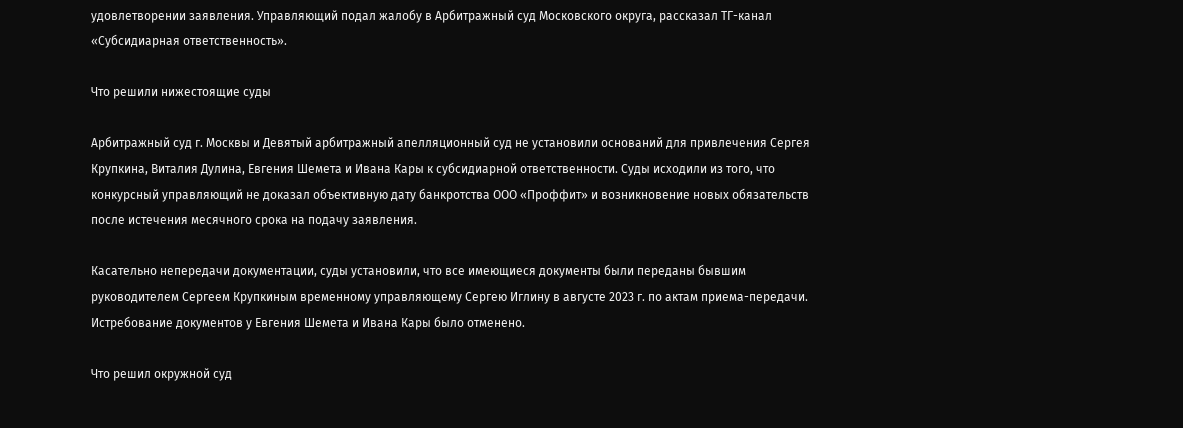удовлетворении заявления. Управляющий подал жалобу в Арбитражный суд Московского округа, рассказал ТГ-канал «Субсидиарная ответственность».

Что решили нижестоящие суды

Арбитражный суд г. Москвы и Девятый арбитражный апелляционный суд не установили оснований для привлечения Сергея Крупкина, Виталия Дулина, Евгения Шемета и Ивана Кары к субсидиарной ответственности. Суды исходили из того, что конкурсный управляющий не доказал объективную дату банкротства ООО «Проффит» и возникновение новых обязательств после истечения месячного срока на подачу заявления.

Касательно непередачи документации, суды установили, что все имеющиеся документы были переданы бывшим руководителем Сергеем Крупкиным временному управляющему Сергею Иглину в августе 2023 г. по актам приема-передачи. Истребование документов у Евгения Шемета и Ивана Кары было отменено.

Что решил окружной суд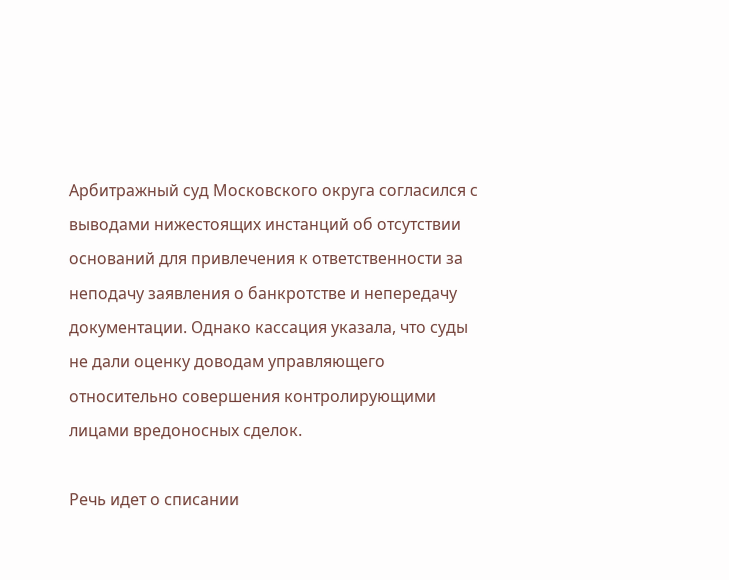Арбитражный суд Московского округа согласился с выводами нижестоящих инстанций об отсутствии оснований для привлечения к ответственности за неподачу заявления о банкротстве и непередачу документации. Однако кассация указала, что суды не дали оценку доводам управляющего относительно совершения контролирующими лицами вредоносных сделок.

Речь идет о списании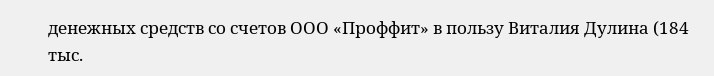денежных средств со счетов ООО «Проффит» в пользу Виталия Дулина (184 тыс.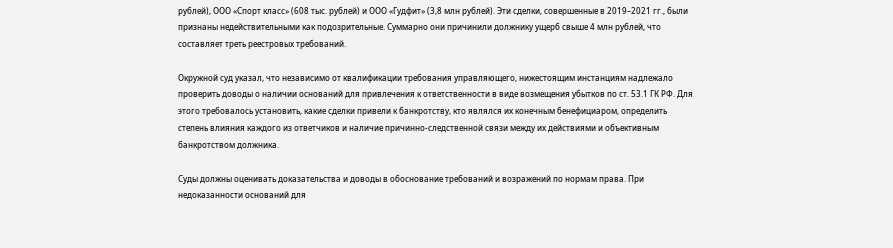рублей), ООО «Спорт класс» (608 тыс. рублей) и ООО «Гудфит» (3,8 млн рублей). Эти сделки, совершенные в 2019–2021 гг., были признаны недействительными как подозрительные. Суммарно они причинили должнику ущерб свыше 4 млн рублей, что составляет треть реестровых требований.

Окружной суд указал, что независимо от квалификации требования управляющего, нижестоящим инстанциям надлежало проверить доводы о наличии оснований для привлечения к ответственности в виде возмещения убытков по ст. 53.1 ГК РФ. Для этого требовалось установить, какие сделки привели к банкротству, кто являлся их конечным бенефициаром, определить степень влияния каждого из ответчиков и наличие причинно-следственной связи между их действиями и объективным банкротством должника.

Суды должны оценивать доказательства и доводы в обоснование требований и возражений по нормам права. При недоказанности оснований для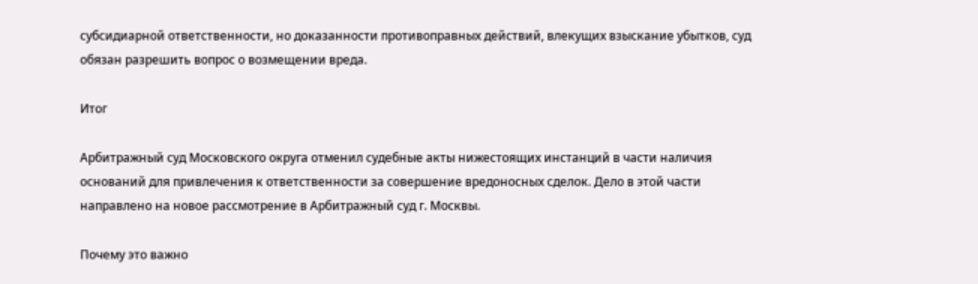субсидиарной ответственности, но доказанности противоправных действий, влекущих взыскание убытков, суд обязан разрешить вопрос о возмещении вреда.

Итог

Арбитражный суд Московского округа отменил судебные акты нижестоящих инстанций в части наличия оснований для привлечения к ответственности за совершение вредоносных сделок. Дело в этой части направлено на новое рассмотрение в Арбитражный суд г. Москвы.

Почему это важно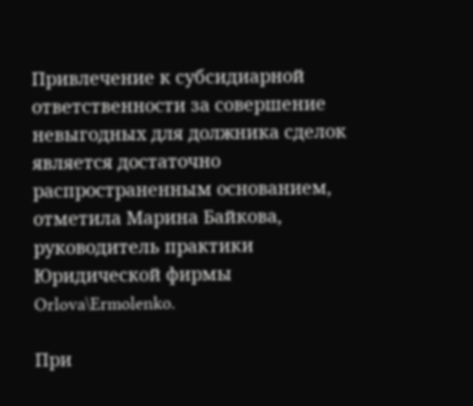Привлечение к субсидиарной ответственности за совершение невыгодных для должника сделок является достаточно распространенным основанием, отметила Марина Байкова, руководитель практики Юридической фирмы Orlova\Ermolenko.

При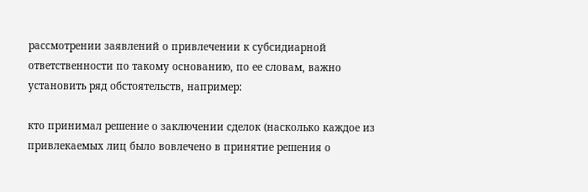рассмотрении заявлений о привлечении к субсидиарной ответственности по такому основанию, по ее словам, важно установить ряд обстоятельств, например:

кто принимал решение о заключении сделок (насколько каждое из привлекаемых лиц было вовлечено в принятие решения о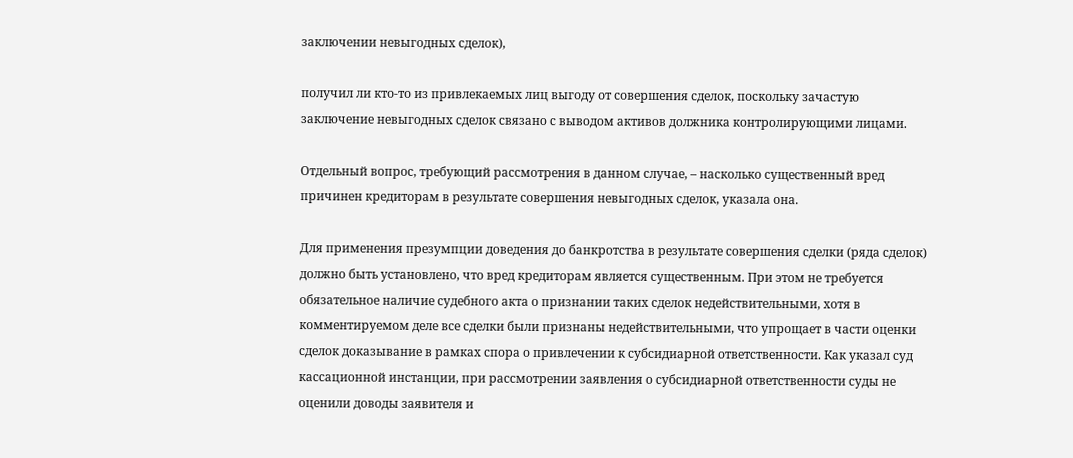заключении невыгодных сделок),

получил ли кто-то из привлекаемых лиц выгоду от совершения сделок, поскольку зачастую заключение невыгодных сделок связано с выводом активов должника контролирующими лицами.

Отдельный вопрос, требующий рассмотрения в данном случае, – насколько существенный вред причинен кредиторам в результате совершения невыгодных сделок, указала она.

Для применения презумпции доведения до банкротства в результате совершения сделки (ряда сделок) должно быть установлено, что вред кредиторам является существенным. При этом не требуется обязательное наличие судебного акта о признании таких сделок недействительными, хотя в комментируемом деле все сделки были признаны недействительными, что упрощает в части оценки сделок доказывание в рамках спора о привлечении к субсидиарной ответственности. Как указал суд кассационной инстанции, при рассмотрении заявления о субсидиарной ответственности суды не оценили доводы заявителя и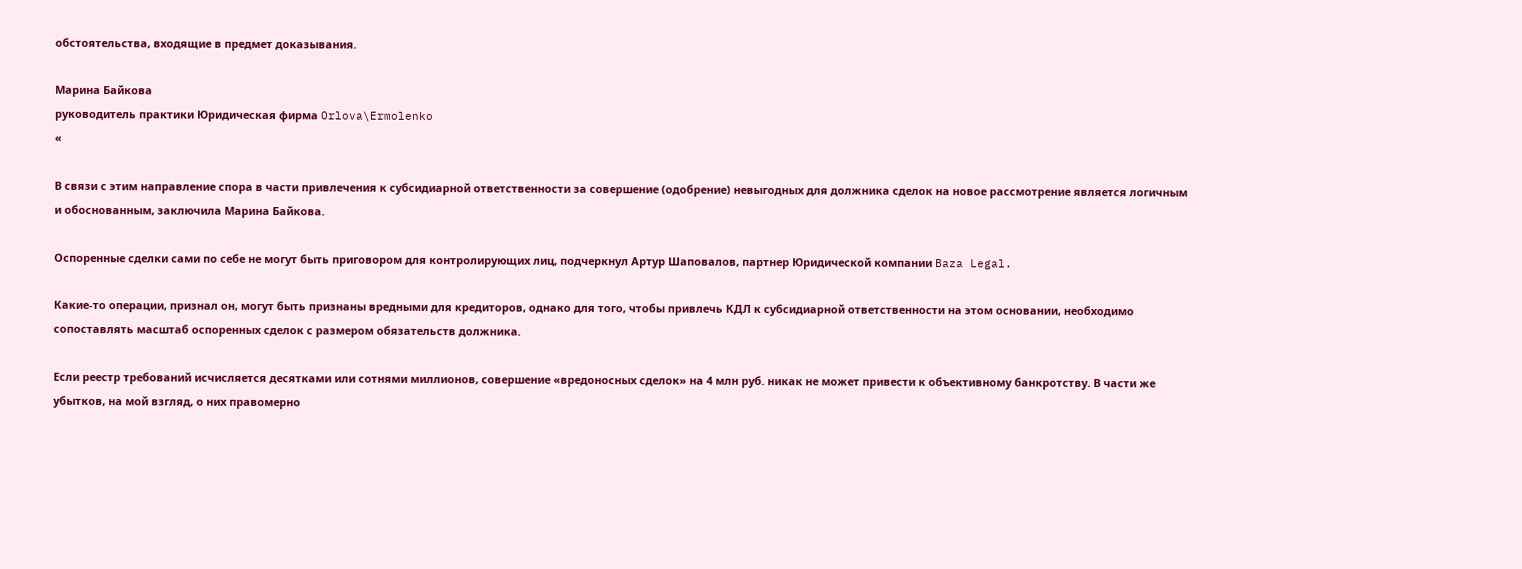обстоятельства, входящие в предмет доказывания.

Марина Байкова
руководитель практики Юридическая фирма Orlova\Ermolenko
«

В связи с этим направление спора в части привлечения к субсидиарной ответственности за совершение (одобрение) невыгодных для должника сделок на новое рассмотрение является логичным и обоснованным, заключила Марина Байкова.

Оспоренные сделки сами по себе не могут быть приговором для контролирующих лиц, подчеркнул Артур Шаповалов, партнер Юридической компании Baza Legal.

Какие-то операции, признал он, могут быть признаны вредными для кредиторов, однако для того, чтобы привлечь КДЛ к субсидиарной ответственности на этом основании, необходимо сопоставлять масштаб оспоренных сделок с размером обязательств должника.

Если реестр требований исчисляется десятками или сотнями миллионов, совершение «вредоносных сделок» на 4 млн руб. никак не может привести к объективному банкротству. В части же убытков, на мой взгляд, о них правомерно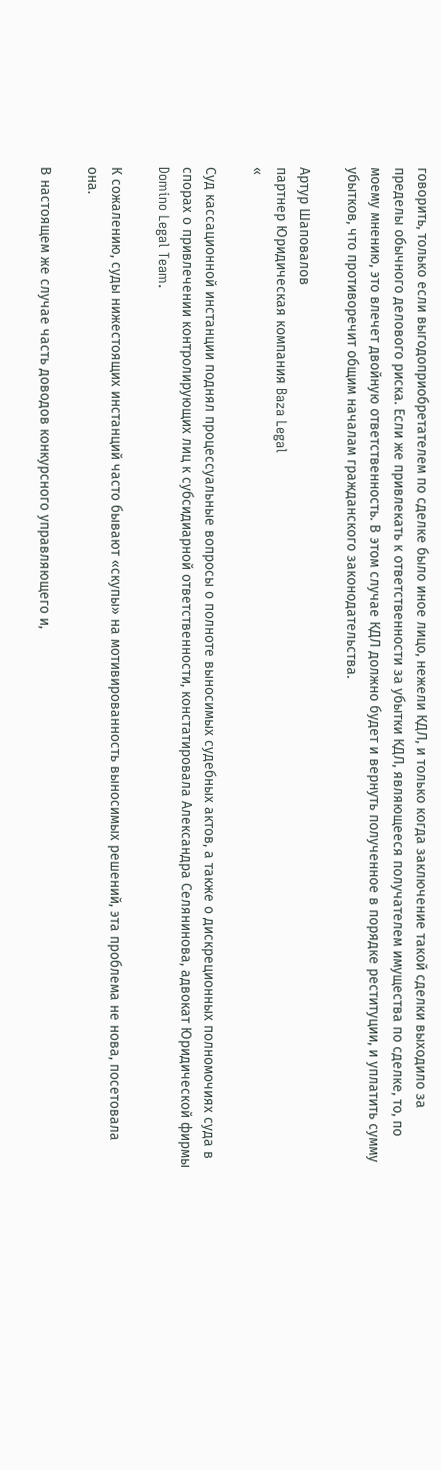говорить, только если выгодоприобретателем по сделке было иное лицо, нежели КДЛ, и только когда заключение такой сделки выходило за пределы обычного делового риска. Если же привлекать к ответственности за убытки КДЛ, являющееся получателем имущества по сделке, то, по моему мнению, это влечет двойную ответственность. В этом случае КДЛ должно будет и вернуть полученное в порядке реституции, и уплатить сумму убытков, что противоречит общим началам гражданского законодательства.

Артур Шаповалов
партнер Юридическая компания Baza Legal
«

Суд кассационной инстанции поднял процессуальные вопросы о полноте выносимых судебных актов, а также о дискреционных полномочиях суда в спорах о привлечении контролирующих лиц к субсидиарной ответственности, констатировала Александра Селянинова, адвокат Юридической фирмы Domino Legal Team.

К сожалению, суды нижестоящих инстанций часто бывают «скупы» на мотивированность выносимых решений, эта проблема не нова, посетовала она.

В настоящем же случае часть доводов конкурсного управляющего и,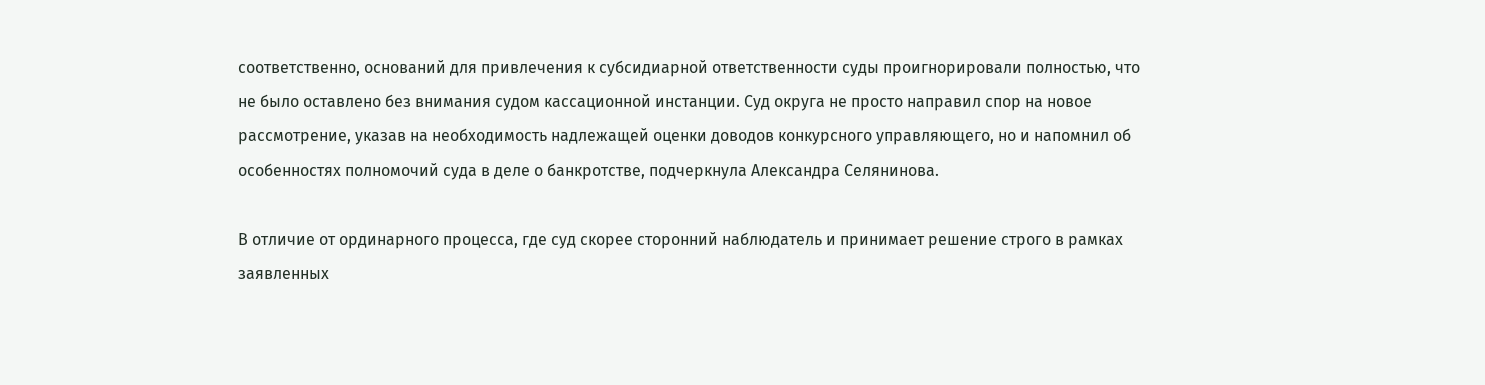соответственно, оснований для привлечения к субсидиарной ответственности суды проигнорировали полностью, что не было оставлено без внимания судом кассационной инстанции. Суд округа не просто направил спор на новое рассмотрение, указав на необходимость надлежащей оценки доводов конкурсного управляющего, но и напомнил об особенностях полномочий суда в деле о банкротстве, подчеркнула Александра Селянинова.

В отличие от ординарного процесса, где суд скорее сторонний наблюдатель и принимает решение строго в рамках заявленных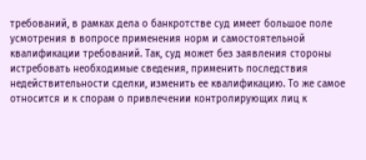требований, в рамках дела о банкротстве суд имеет большое поле усмотрения в вопросе применения норм и самостоятельной квалификации требований. Так, суд может без заявления стороны истребовать необходимые сведения, применить последствия недействительности сделки, изменить ее квалификацию. То же самое относится и к спорам о привлечении контролирующих лиц к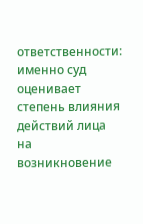ответственности: именно суд оценивает степень влияния действий лица на возникновение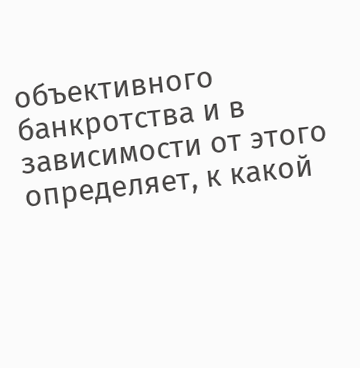объективного банкротства и в зависимости от этого определяет, к какой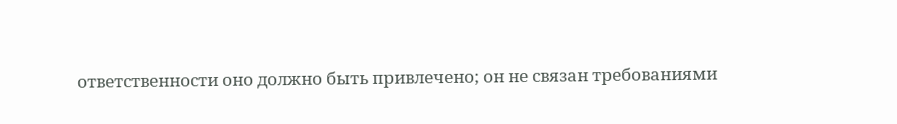ответственности оно должно быть привлечено; он не связан требованиями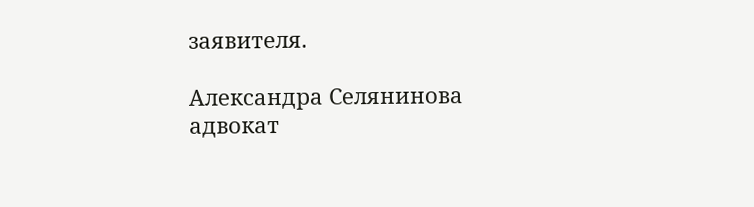заявителя.

Александра Селянинова
адвокат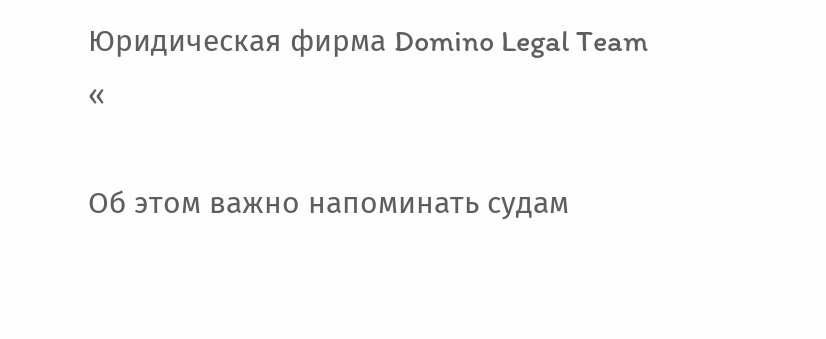Юридическая фирма Domino Legal Team
«

Об этом важно напоминать судам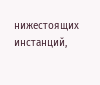нижестоящих инстанций,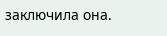заключила она.